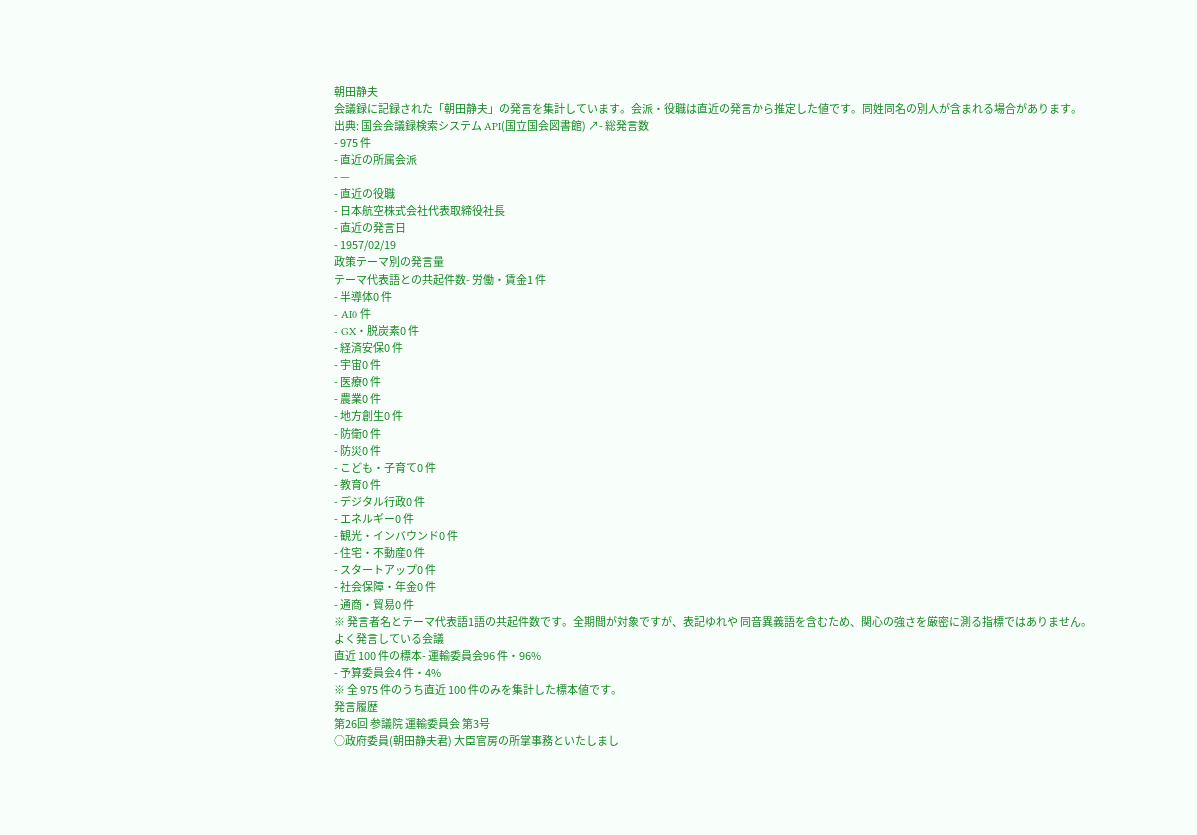朝田静夫
会議録に記録された「朝田静夫」の発言を集計しています。会派・役職は直近の発言から推定した値です。同姓同名の別人が含まれる場合があります。
出典: 国会会議録検索システム API(国立国会図書館) ↗- 総発言数
- 975 件
- 直近の所属会派
- —
- 直近の役職
- 日本航空株式会社代表取締役社長
- 直近の発言日
- 1957/02/19
政策テーマ別の発言量
テーマ代表語との共起件数- 労働・賃金1 件
- 半導体0 件
- AI0 件
- GX・脱炭素0 件
- 経済安保0 件
- 宇宙0 件
- 医療0 件
- 農業0 件
- 地方創生0 件
- 防衛0 件
- 防災0 件
- こども・子育て0 件
- 教育0 件
- デジタル行政0 件
- エネルギー0 件
- 観光・インバウンド0 件
- 住宅・不動産0 件
- スタートアップ0 件
- 社会保障・年金0 件
- 通商・貿易0 件
※ 発言者名とテーマ代表語1語の共起件数です。全期間が対象ですが、表記ゆれや 同音異義語を含むため、関心の強さを厳密に測る指標ではありません。
よく発言している会議
直近 100 件の標本- 運輸委員会96 件・96%
- 予算委員会4 件・4%
※ 全 975 件のうち直近 100 件のみを集計した標本値です。
発言履歴
第26回 参議院 運輸委員会 第3号
○政府委員(朝田静夫君) 大臣官房の所掌事務といたしまし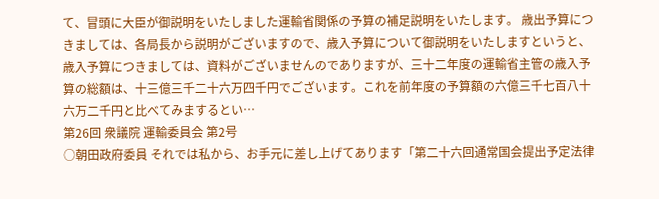て、冒頭に大臣が御説明をいたしました運輸省関係の予算の補足説明をいたします。 歳出予算につきましては、各局長から説明がございますので、歳入予算について御説明をいたしますというと、歳入予算につきましては、資料がございませんのでありますが、三十二年度の運輸省主管の歳入予算の総額は、十三億三千二十六万四千円でございます。これを前年度の予算額の六億三千七百八十六万二千円と比べてみまするとい…
第26回 衆議院 運輸委員会 第2号
○朝田政府委員 それでは私から、お手元に差し上げてあります「第二十六回通常国会提出予定法律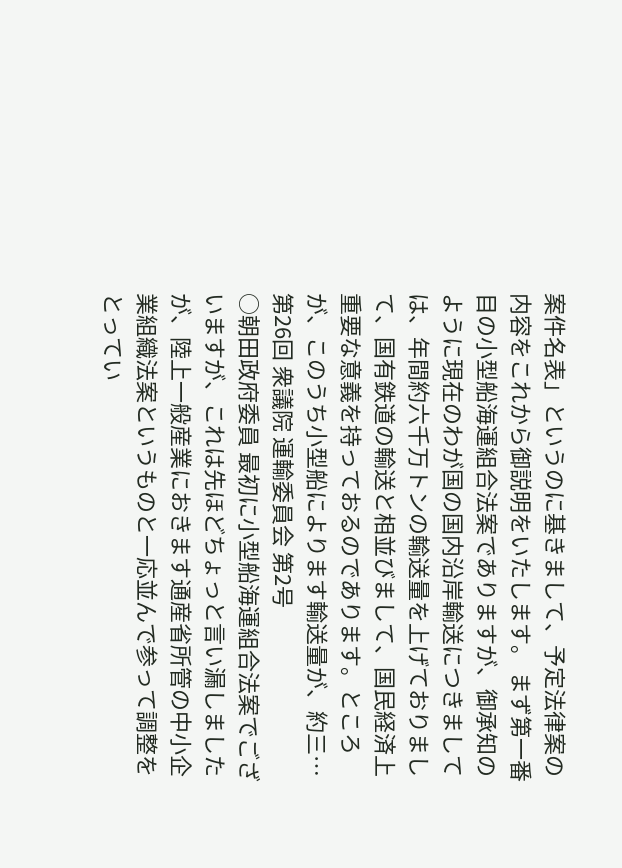案件名表」というのに基きまして、予定法律案の内容をこれから御説明をいたします。 まず第一番目の小型船海運組合法案でありますが、御承知のように現在のわが国の国内沿岸輸送につきましては、年間約六千万トンの輸送量を上げておりまして、国有鉄道の輸送と相並びまして、国民経済上重要な意義を持っておるのであります。ところが、このうち小型船によります輸送量が、約三…
第26回 衆議院 運輸委員会 第2号
○朝田政府委員 最初に小型船海運組合法案でございますが、これは先ほどちょっと言い漏しましたが、陸上一般産業におきます通産省所管の中小企業組織法案というものと一応並んで参って調整をとってい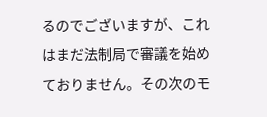るのでございますが、これはまだ法制局で審議を始めておりません。その次のモ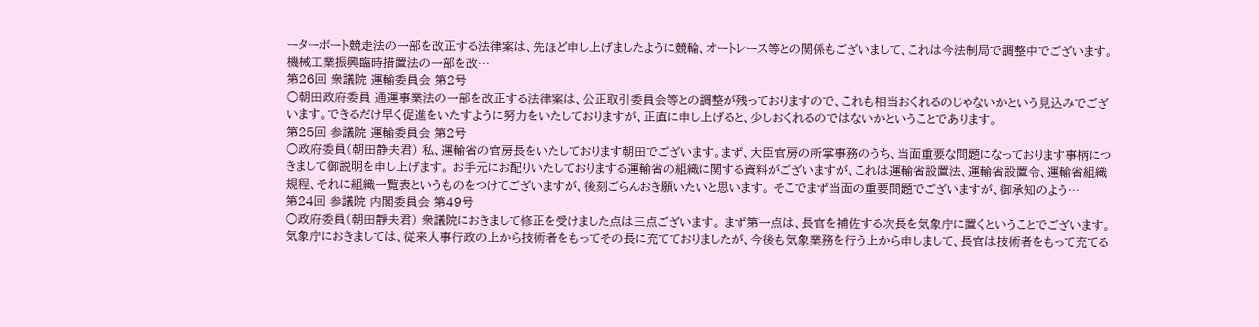ーターボート競走法の一部を改正する法律案は、先ほど申し上げましたように競輪、オートレース等との関係もございまして、これは今法制局で調整中でございます。機械工業振興臨時措置法の一部を改…
第26回 衆議院 運輸委員会 第2号
○朝田政府委員 通運事業法の一部を改正する法律案は、公正取引委員会等との調整が残っておりますので、これも相当おくれるのじゃないかという見込みでございます。できるだけ早く促進をいたすように努力をいたしておりますが、正直に申し上げると、少しおくれるのではないかということであります。
第25回 参議院 運輸委員会 第2号
○政府委員(朝田静夫君) 私、運輸省の官房長をいたしております朝田でございます。まず、大臣官房の所掌事務のうち、当面重要な問題になっております事柄につきまして御説明を申し上げます。 お手元にお配りいたしておりまする運輸省の組織に関する資料がございますが、これは運輸省設置法、運輸省設置令、運輸省組織規程、それに組織一覧表というものをつけてございますが、後刻ごらんおき願いたいと思います。 そこでまず当面の重要問題でございますが、御承知のよう…
第24回 参議院 内閣委員会 第49号
○政府委員(朝田靜夫君) 衆議院におきまして修正を受けました点は三点ございます。 まず第一点は、長官を補佐する次長を気象庁に置くということでございます。気象庁におきましては、従来人事行政の上から技術者をもってその長に充てておりましたが、今後も気象業務を行う上から申しまして、長官は技術者をもって充てる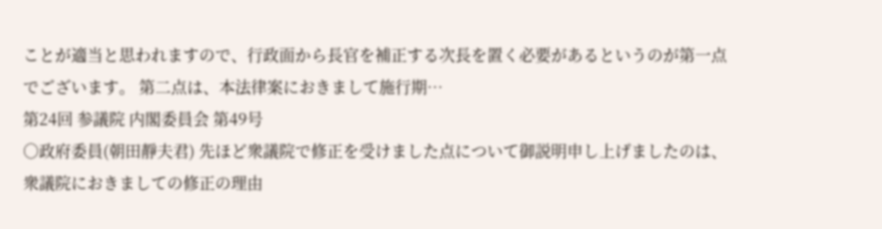ことが適当と思われますので、行政面から長官を補正する次長を置く必要があるというのが第一点でございます。 第二点は、本法律案におきまして施行期…
第24回 参議院 内閣委員会 第49号
○政府委員(朝田靜夫君) 先ほど衆議院で修正を受けました点について御説明申し上げましたのは、衆議院におきましての修正の理由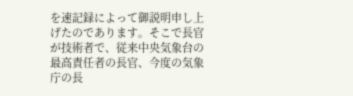を速記録によって御説明申し上げたのであります。そこで長官が技術者で、従来中央気象台の最高責任者の長官、今度の気象庁の長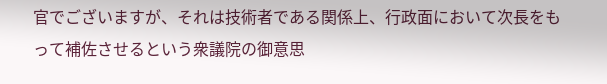官でございますが、それは技術者である関係上、行政面において次長をもって補佐させるという衆議院の御意思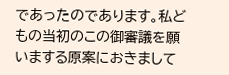であったのであります。私どもの当初のこの御審議を願いまする原案におきまして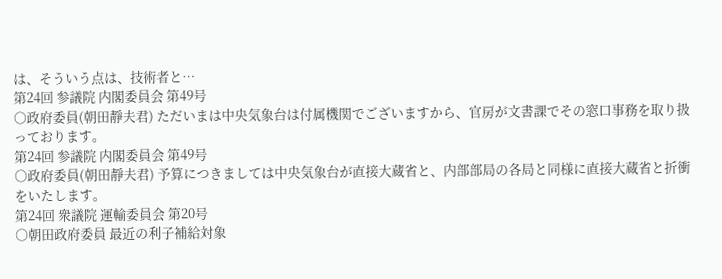は、そういう点は、技術者と…
第24回 参議院 内閣委員会 第49号
○政府委員(朝田靜夫君) ただいまは中央気象台は付属機関でございますから、官房が文書課でその窓口事務を取り扱っております。
第24回 参議院 内閣委員会 第49号
○政府委員(朝田靜夫君) 予算につきましては中央気象台が直接大蔵省と、内部部局の各局と同様に直接大蔵省と折衝をいたします。
第24回 衆議院 運輸委員会 第20号
○朝田政府委員 最近の利子補給対象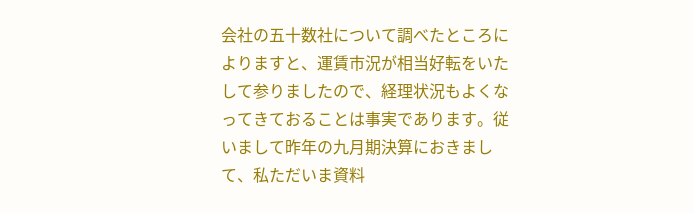会社の五十数社について調べたところによりますと、運賃市況が相当好転をいたして参りましたので、経理状況もよくなってきておることは事実であります。従いまして昨年の九月期決算におきまして、私ただいま資料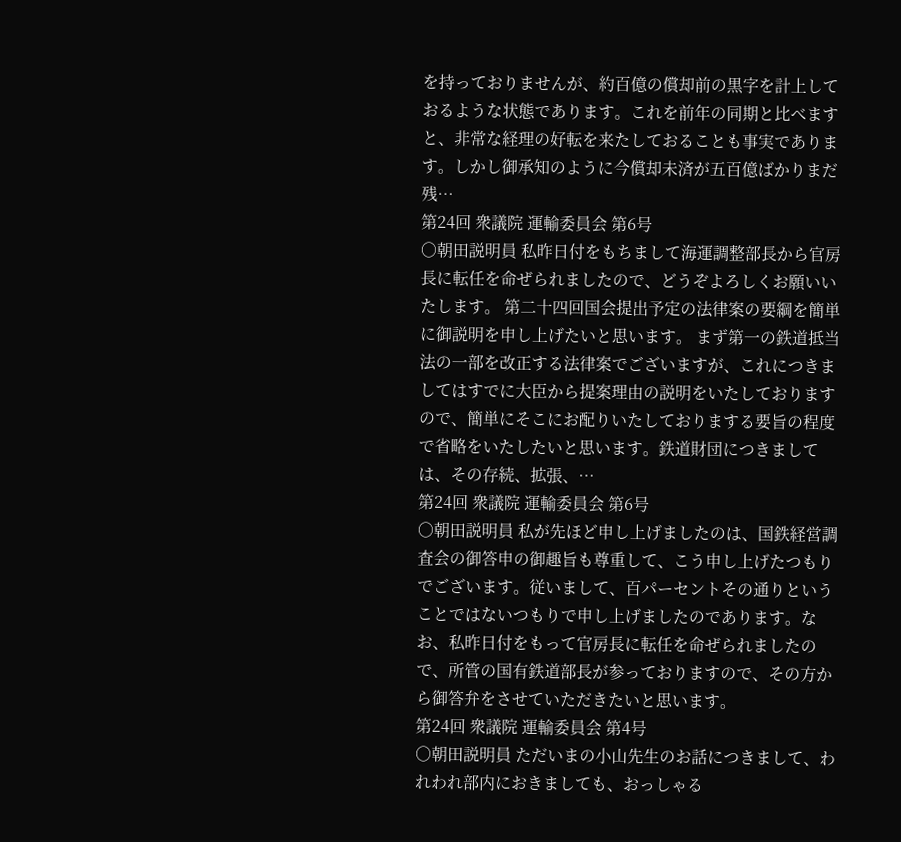を持っておりませんが、約百億の償却前の黒字を計上しておるような状態であります。これを前年の同期と比べますと、非常な経理の好転を来たしておることも事実であります。しかし御承知のように今償却未済が五百億ばかりまだ残…
第24回 衆議院 運輸委員会 第6号
○朝田説明員 私昨日付をもちまして海運調整部長から官房長に転任を命ぜられましたので、どうぞよろしくお願いいたします。 第二十四回国会提出予定の法律案の要綱を簡単に御説明を申し上げたいと思います。 まず第一の鉄道抵当法の一部を改正する法律案でございますが、これにつきましてはすでに大臣から提案理由の説明をいたしておりますので、簡単にそこにお配りいたしておりまする要旨の程度で省略をいたしたいと思います。鉄道財団につきましては、その存続、拡張、…
第24回 衆議院 運輸委員会 第6号
○朝田説明員 私が先ほど申し上げましたのは、国鉄経営調査会の御答申の御趣旨も尊重して、こう申し上げたつもりでございます。従いまして、百パーセントその通りということではないつもりで申し上げましたのであります。なお、私昨日付をもって官房長に転任を命ぜられましたので、所管の国有鉄道部長が参っておりますので、その方から御答弁をさせていただきたいと思います。
第24回 衆議院 運輸委員会 第4号
○朝田説明員 ただいまの小山先生のお話につきまして、われわれ部内におきましても、おっしゃる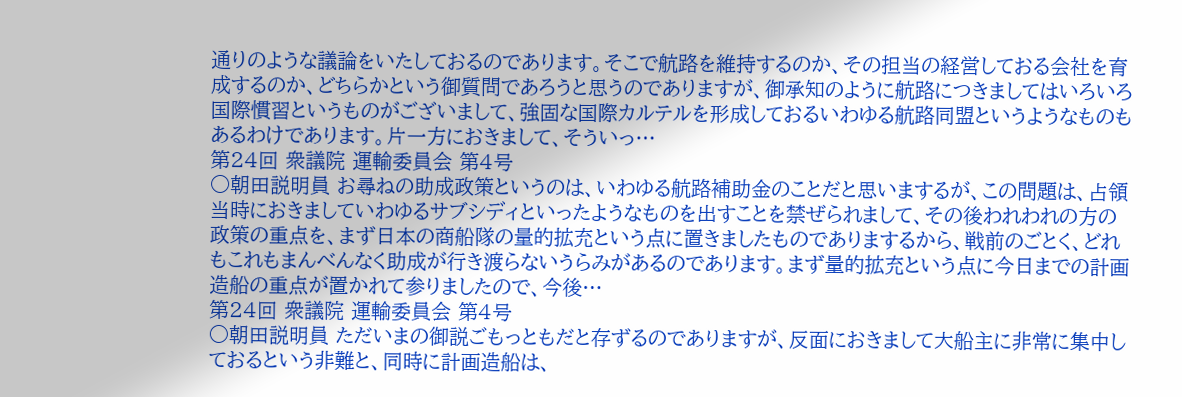通りのような議論をいたしておるのであります。そこで航路を維持するのか、その担当の経営しておる会社を育成するのか、どちらかという御質問であろうと思うのでありますが、御承知のように航路につきましてはいろいろ国際慣習というものがございまして、強固な国際カルテルを形成しておるいわゆる航路同盟というようなものもあるわけであります。片一方におきまして、そういっ…
第24回 衆議院 運輸委員会 第4号
○朝田説明員 お尋ねの助成政策というのは、いわゆる航路補助金のことだと思いまするが、この問題は、占領当時におきましていわゆるサブシディといったようなものを出すことを禁ぜられまして、その後われわれの方の政策の重点を、まず日本の商船隊の量的拡充という点に置きましたものでありまするから、戦前のごとく、どれもこれもまんべんなく助成が行き渡らないうらみがあるのであります。まず量的拡充という点に今日までの計画造船の重点が置かれて参りましたので、今後…
第24回 衆議院 運輸委員会 第4号
○朝田説明員 ただいまの御説ごもっともだと存ずるのでありますが、反面におきまして大船主に非常に集中しておるという非難と、同時に計画造船は、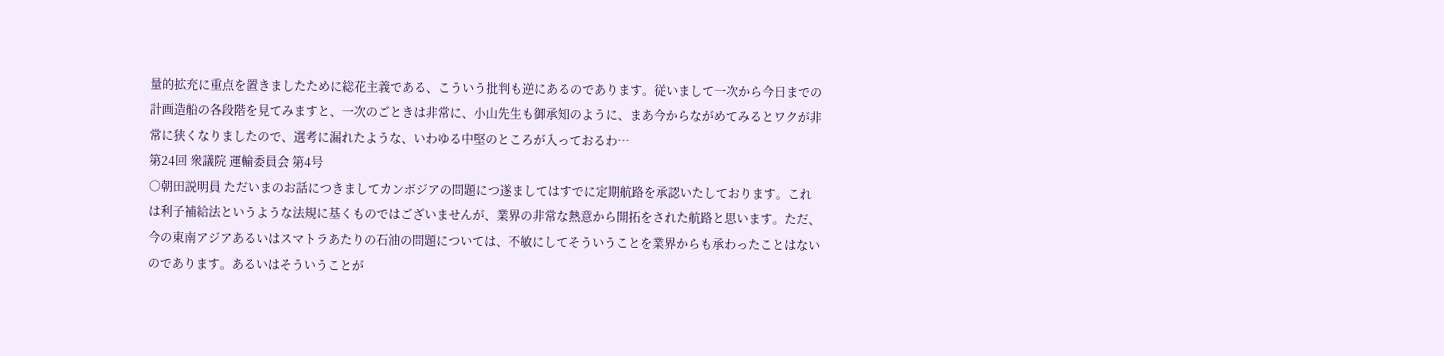量的拡充に重点を置きましたために総花主義である、こういう批判も逆にあるのであります。従いまして一次から今日までの計画造船の各段階を見てみますと、一次のごときは非常に、小山先生も御承知のように、まあ今からながめてみるとワクが非常に狭くなりましたので、選考に漏れたような、いわゆる中堅のところが入っておるわ…
第24回 衆議院 運輸委員会 第4号
○朝田説明員 ただいまのお話につきましてカンボジアの問題につ遂ましてはすでに定期航路を承認いたしております。これは利子補給法というような法規に基くものではございませんが、業界の非常な熱意から開拓をされた航路と思います。ただ、今の東南アジアあるいはスマトラあたりの石油の問題については、不敏にしてそういうことを業界からも承わったことはないのであります。あるいはそういうことが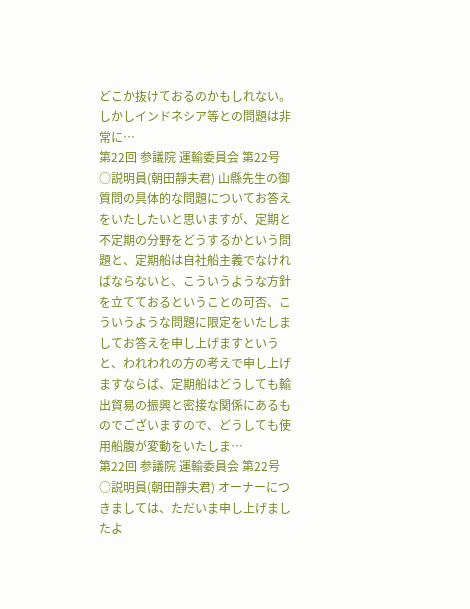どこか抜けておるのかもしれない。しかしインドネシア等との問題は非常に…
第22回 参議院 運輸委員会 第22号
○説明員(朝田靜夫君) 山縣先生の御質問の具体的な問題についてお答えをいたしたいと思いますが、定期と不定期の分野をどうするかという問題と、定期船は自社船主義でなければならないと、こういうような方針を立てておるということの可否、こういうような問題に限定をいたしましてお答えを申し上げますというと、われわれの方の考えで申し上げますならば、定期船はどうしても輸出貿易の振興と密接な関係にあるものでございますので、どうしても使用船腹が変動をいたしま…
第22回 参議院 運輸委員会 第22号
○説明員(朝田靜夫君) オーナーにつきましては、ただいま申し上げましたよ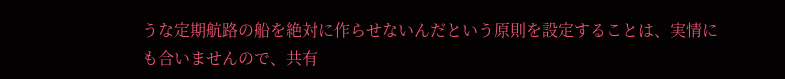うな定期航路の船を絶対に作らせないんだという原則を設定することは、実情にも合いませんので、共有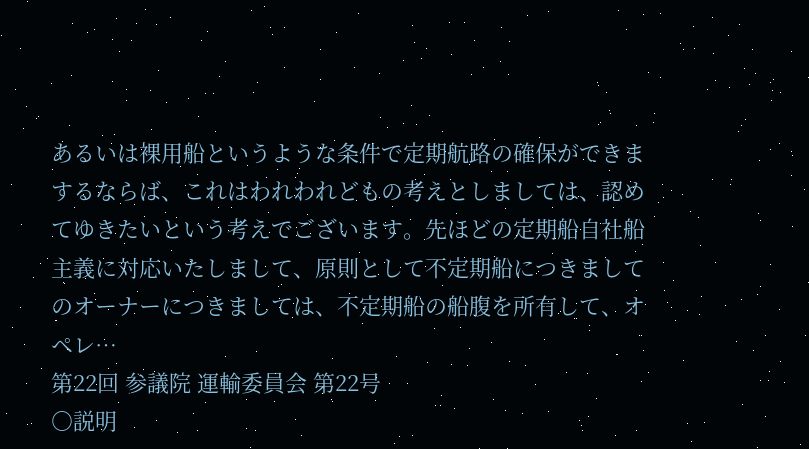あるいは裸用船というような条件で定期航路の確保ができまするならば、これはわれわれどもの考えとしましては、認めてゆきたいという考えでございます。先ほどの定期船自社船主義に対応いたしまして、原則として不定期船につきましてのオーナーにつきましては、不定期船の船腹を所有して、オペレ…
第22回 参議院 運輸委員会 第22号
○説明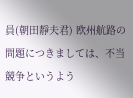員(朝田靜夫君) 欧州航路の問題につきましては、不当競争というよう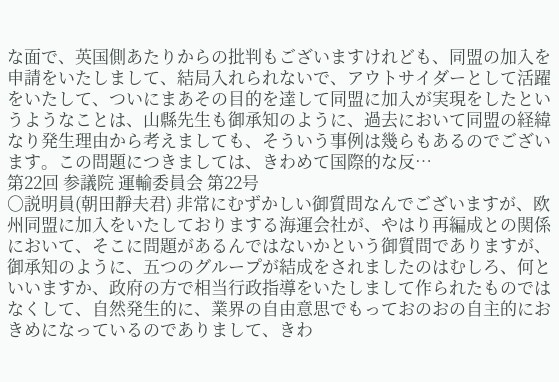な面で、英国側あたりからの批判もございますけれども、同盟の加入を申請をいたしまして、結局入れられないで、アウトサイダーとして活躍をいたして、ついにまあその目的を達して同盟に加入が実現をしたというようなことは、山縣先生も御承知のように、過去において同盟の経緯なり発生理由から考えましても、そういう事例は幾らもあるのでございます。この問題につきましては、きわめて国際的な反…
第22回 参議院 運輸委員会 第22号
○説明員(朝田靜夫君) 非常にむずかしい御質問なんでございますが、欧州同盟に加入をいたしておりまする海運会社が、やはり再編成との関係において、そこに問題があるんではないかという御質問でありますが、御承知のように、五つのグループが結成をされましたのはむしろ、何といいますか、政府の方で相当行政指導をいたしまして作られたものではなくして、自然発生的に、業界の自由意思でもっておのおの自主的におきめになっているのでありまして、きわ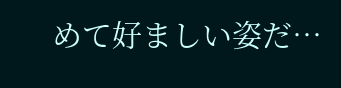めて好ましい姿だ…